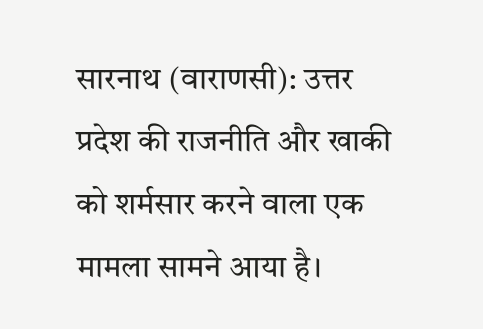सारनाथ (वाराणसी): उत्तर प्रदेश की राजनीति और खाकी को शर्मसार करने वाला एक मामला सामने आया है।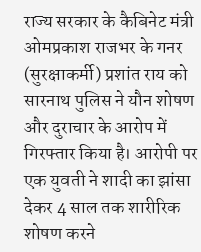राज्य सरकार के कैबिनेट मंत्री ओमप्रकाश राजभर के गनर (सुरक्षाकर्मी) प्रशांत राय को सारनाथ पुलिस ने यौन शोषण और दुराचार के आरोप में गिरफ्तार किया है। आरोपी पर एक युवती ने शादी का झांसा देकर 4 साल तक शारीरिक शोषण करने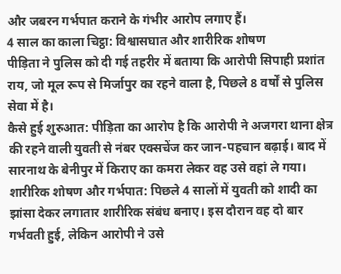और जबरन गर्भपात कराने के गंभीर आरोप लगाए हैं।
4 साल का काला चिट्ठा: विश्वासघात और शारीरिक शोषण
पीड़िता ने पुलिस को दी गई तहरीर में बताया कि आरोपी सिपाही प्रशांत राय, जो मूल रूप से मिर्जापुर का रहने वाला है, पिछले 8 वर्षों से पुलिस सेवा में है।
कैसे हुई शुरुआत: पीड़िता का आरोप है कि आरोपी ने अजगरा थाना क्षेत्र की रहने वाली युवती से नंबर एक्सचेंज कर जान-पहचान बढ़ाई। बाद में सारनाथ के बेनीपुर में किराए का कमरा लेकर वह उसे वहां ले गया।
शारीरिक शोषण और गर्भपात: पिछले 4 सालों में युवती को शादी का झांसा देकर लगातार शारीरिक संबंध बनाए। इस दौरान वह दो बार गर्भवती हुई, लेकिन आरोपी ने उसे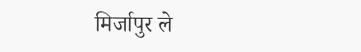मिर्जापुर ले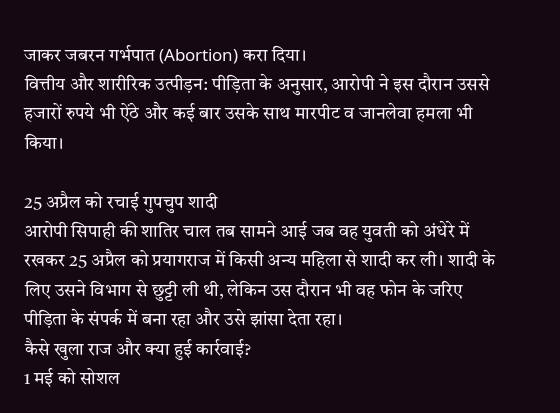जाकर जबरन गर्भपात (Abortion) करा दिया।
वित्तीय और शारीरिक उत्पीड़न: पीड़िता के अनुसार, आरोपी ने इस दौरान उससे हजारों रुपये भी ऐंठे और कई बार उसके साथ मारपीट व जानलेवा हमला भी किया।

25 अप्रैल को रचाई गुपचुप शादी
आरोपी सिपाही की शातिर चाल तब सामने आई जब वह युवती को अंधेरे में रखकर 25 अप्रैल को प्रयागराज में किसी अन्य महिला से शादी कर ली। शादी के लिए उसने विभाग से छुट्टी ली थी, लेकिन उस दौरान भी वह फोन के जरिए पीड़िता के संपर्क में बना रहा और उसे झांसा देता रहा।
कैसे खुला राज और क्या हुई कार्रवाई?
1 मई को सोशल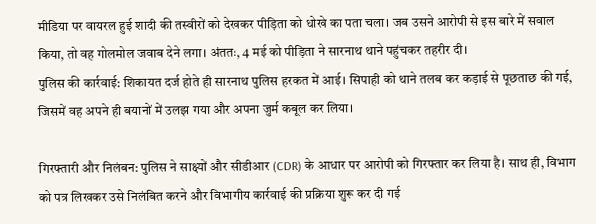मीडिया पर वायरल हुई शादी की तस्वीरों को देखकर पीड़िता को धोखे का पता चला। जब उसने आरोपी से इस बारे में सवाल किया, तो वह गोलमोल जवाब देने लगा। अंततः, 4 मई को पीड़िता ने सारनाथ थाने पहुंचकर तहरीर दी।
पुलिस की कार्रवाई: शिकायत दर्ज होते ही सारनाथ पुलिस हरकत में आई। सिपाही को थाने तलब कर कड़ाई से पूछताछ की गई, जिसमें वह अपने ही बयानों में उलझ गया और अपना जुर्म कबूल कर लिया।

गिरफ्तारी और निलंबन: पुलिस ने साक्ष्यों और सीडीआर (CDR) के आधार पर आरोपी को गिरफ्तार कर लिया है। साथ ही, विभाग को पत्र लिखकर उसे निलंबित करने और विभागीय कार्रवाई की प्रक्रिया शुरू कर दी गई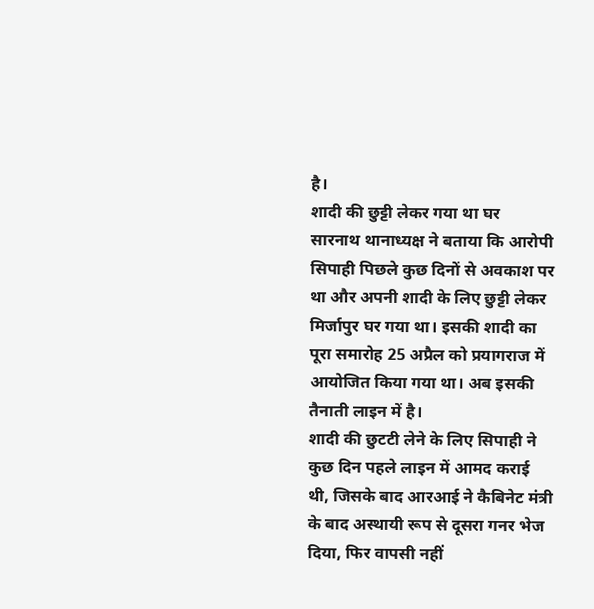है।
शादी की छुट्टी लेकर गया था घर
सारनाथ थानाध्यक्ष ने बताया कि आरोपी सिपाही पिछले कुछ दिनों से अवकाश पर था और अपनी शादी के लिए छुट्टी लेकर मिर्जापुर घर गया था। इसकी शादी का पूरा समारोह 25 अप्रैल को प्रयागराज में आयोजित किया गया था। अब इसकी तैनाती लाइन में है।
शादी की छुटटी लेने के लिए सिपाही ने कुछ दिन पहले लाइन में आमद कराई थी, जिसके बाद आरआई ने कैबिनेट मंत्री के बाद अस्थायी रूप से दूसरा गनर भेज दिया, फिर वापसी नहीं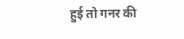हुई तो गनर की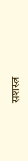सशस्त्र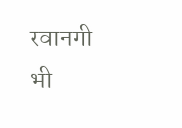रवानगी भी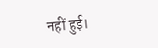नहीं हुई।